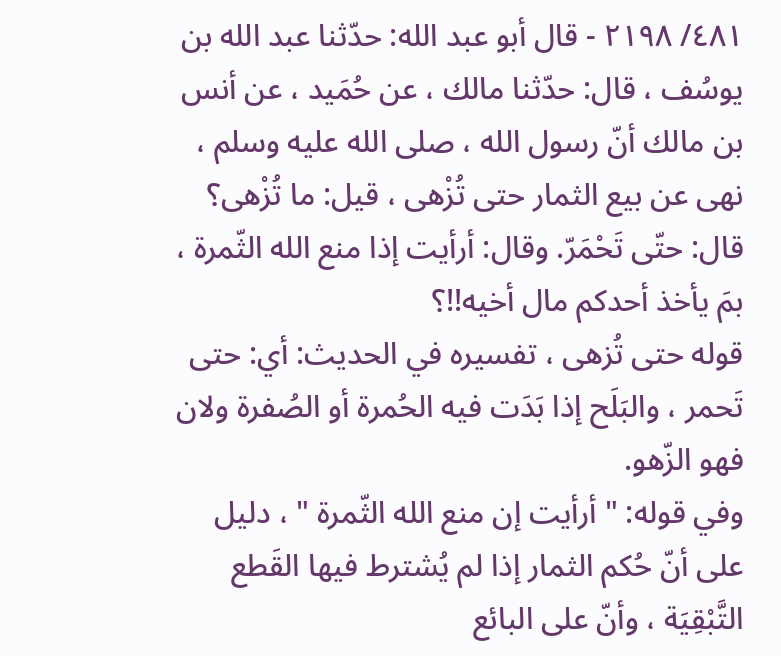٤٨١/ ٢١٩٨ - قال أبو عبد الله: حدّثنا عبد الله بن يوسُف ، قال: حدّثنا مالك ، عن حُمَيد ، عن أنس بن مالك أنّ رسول الله ، صلى الله عليه وسلم ، نهى عن بيع الثمار حتى تُزْهى ، قيل: ما تُزْهى؟ قال: حتّى تَحْمَرّ. وقال: أرأيت إذا منع الله الثّمرة ، بمَ يأخذ أحدكم مال أخيه!!؟
قوله حتى تُزهى ، تفسيره في الحديث: أي: حتى تَحمر ، والبَلَح إذا بَدَت فيه الحُمرة أو الصُفرة ولان فهو الزّهو.
وفي قوله: " أرأيت إن منع الله الثّمرة " ، دليل على أنّ حُكم الثمار إذا لم يُشترط فيها القَطع التَّبْقِيَة ، وأنّ على البائع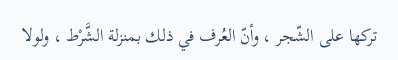تركها على الشّجر ، وأنّ العُرف في ذلك بمنزلة الشَّرْط ، ولولا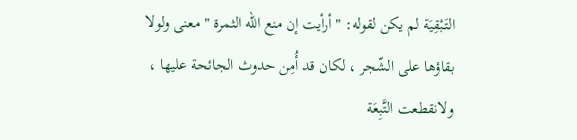التَبْقِيَة لم يكن لقوله: " أرأيت إن منع الله الثمرة " معنى ولولا بقاؤها على الشّجر ، لكان قد أُمِن حدوث الجائحة عليها ، ولانقطعت التَّبِعَة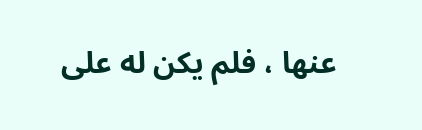عنها ، فلم يكن له على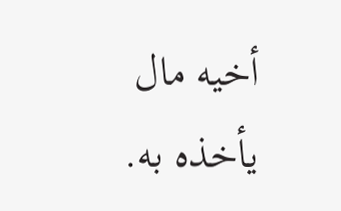أخيه مال يأخذه به.